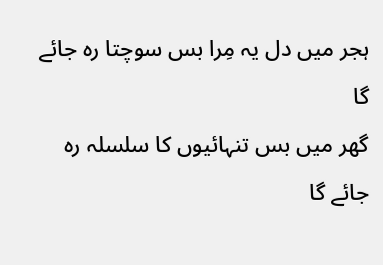ہجر میں دل یہ مِرا بس سوچتا رہ جائے گا
گھر میں بس تنہائیوں کا سلسلہ رہ جائے گا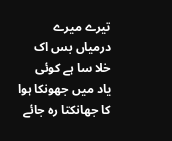تیرے میرے درمیاں بس اک خلا سا ہے کوئی
یاد میں جھونکا ہوا کا جھانکتا رہ جائے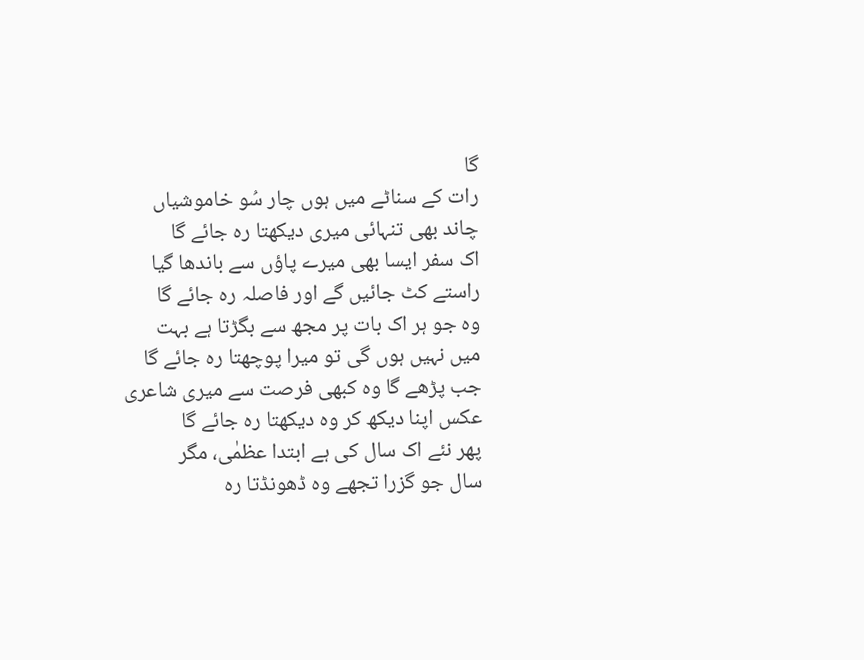گا
رات کے سناٹے میں ہوں چار سُو خاموشیاں
چاند بھی تنہائی میری دیکھتا رہ جائے گا
اک سفر ایسا بھی میرے پاؤں سے باندھا گیا
راستے کٹ جائیں گے اور فاصلہ رہ جائے گا
وہ جو ہر اک بات پر مجھ سے بگڑتا ہے بہت
میں نہیں ہوں گی تو میرا پوچھتا رہ جائے گا
جب پڑھے گا وہ کبھی فرصت سے میری شاعری
عکس اپنا دیکھ کر وہ دیکھتا رہ جائے گا
پھر نئے اک سال کی ہے ابتدا عظمٰی، مگر
سال جو گزرا تجھے وہ ڈھونڈتا رہ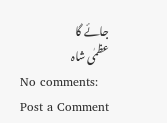جائے گا
عظمٰی شاہ
No comments:
Post a Comment